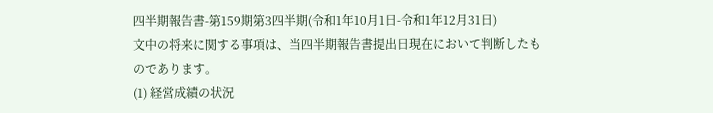四半期報告書-第159期第3四半期(令和1年10月1日-令和1年12月31日)
文中の将来に関する事項は、当四半期報告書提出日現在において判断したものであります。
(1) 経営成績の状況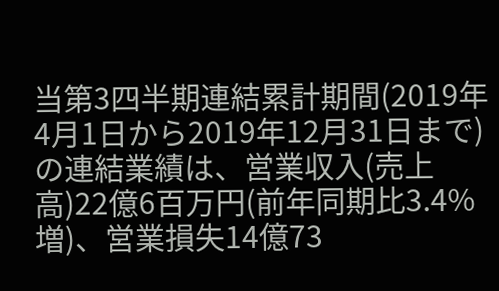当第3四半期連結累計期間(2019年4月1日から2019年12月31日まで)の連結業績は、営業収入(売上高)22億6百万円(前年同期比3.4%増)、営業損失14億73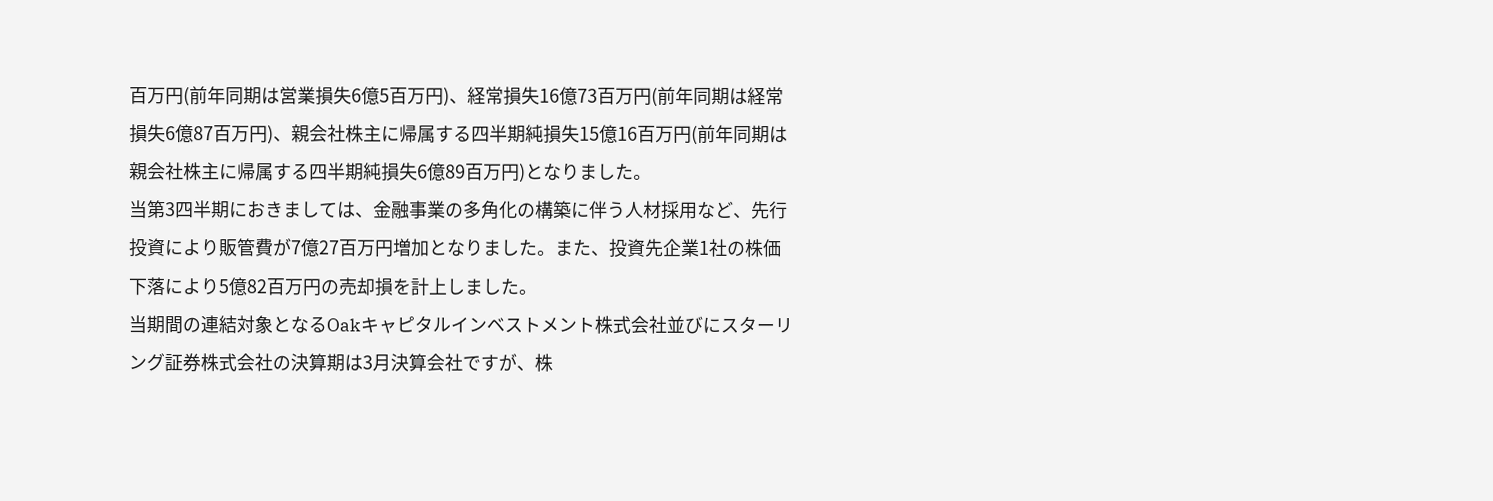百万円(前年同期は営業損失6億5百万円)、経常損失16億73百万円(前年同期は経常損失6億87百万円)、親会社株主に帰属する四半期純損失15億16百万円(前年同期は親会社株主に帰属する四半期純損失6億89百万円)となりました。
当第3四半期におきましては、金融事業の多角化の構築に伴う人材採用など、先行投資により販管費が7億27百万円増加となりました。また、投資先企業1社の株価下落により5億82百万円の売却損を計上しました。
当期間の連結対象となるOakキャピタルインベストメント株式会社並びにスターリング証券株式会社の決算期は3月決算会社ですが、株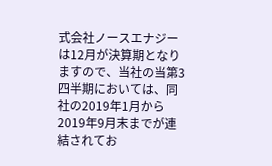式会社ノースエナジーは12月が決算期となりますので、当社の当第3四半期においては、同社の2019年1月から2019年9月末までが連結されてお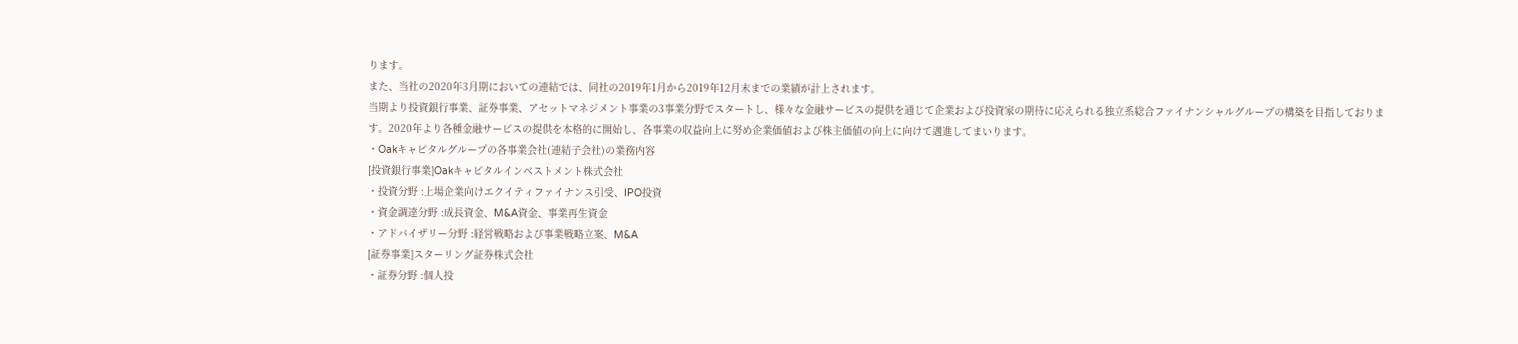ります。
また、当社の2020年3月期においての連結では、同社の2019年1月から2019年12月末までの業績が計上されます。
当期より投資銀行事業、証券事業、アセットマネジメント事業の3事業分野でスタートし、様々な金融サービスの提供を通じて企業および投資家の期待に応えられる独立系総合ファイナンシャルグループの構築を目指しております。2020年より各種金融サービスの提供を本格的に開始し、各事業の収益向上に努め企業価値および株主価値の向上に向けて邁進してまいります。
・Oakキャピタルグループの各事業会社(連結子会社)の業務内容
[投資銀行事業]Oakキャピタルインベストメント株式会社
・投資分野 :上場企業向けエクイティファイナンス引受、IPO投資
・資金調達分野 :成長資金、M&A資金、事業再生資金
・アドバイザリー分野 :経営戦略および事業戦略立案、M&A
[証券事業]スターリング証券株式会社
・証券分野 :個人投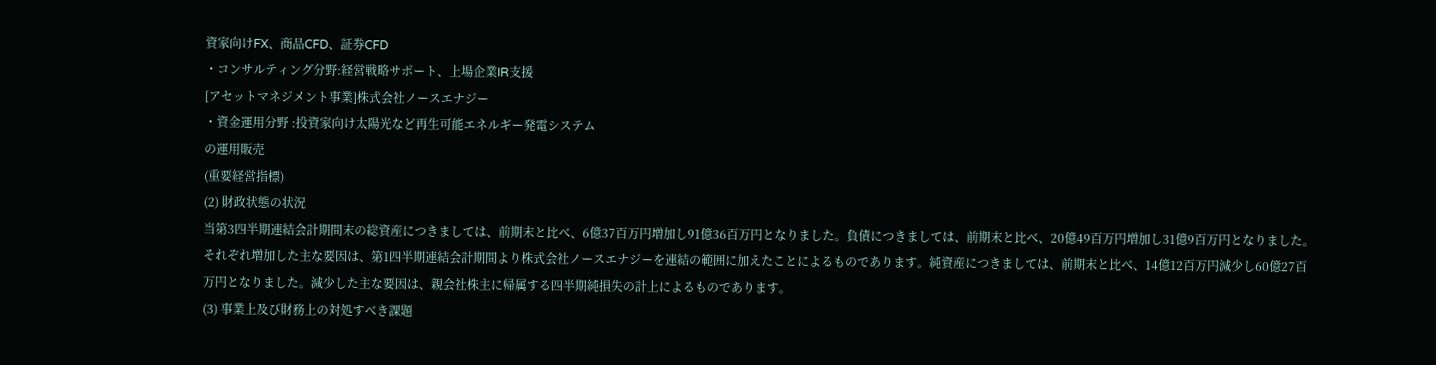資家向けFX、商品CFD、証券CFD
・コンサルティング分野:経営戦略サポート、上場企業IR支援
[アセットマネジメント事業]株式会社ノースエナジー
・資金運用分野 :投資家向け太陽光など再生可能エネルギー発電システム
の運用販売
(重要経営指標)
(2) 財政状態の状況
当第3四半期連結会計期間末の総資産につきましては、前期末と比べ、6億37百万円増加し91億36百万円となりました。負債につきましては、前期末と比べ、20億49百万円増加し31億9百万円となりました。それぞれ増加した主な要因は、第1四半期連結会計期間より株式会社ノースエナジーを連結の範囲に加えたことによるものであります。純資産につきましては、前期末と比べ、14億12百万円減少し60億27百万円となりました。減少した主な要因は、親会社株主に帰属する四半期純損失の計上によるものであります。
(3) 事業上及び財務上の対処すべき課題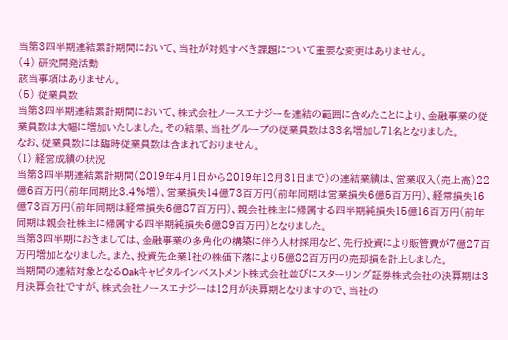当第3四半期連結累計期間において、当社が対処すべき課題について重要な変更はありません。
(4) 研究開発活動
該当事項はありません。
(5) 従業員数
当第3四半期連結累計期間において、株式会社ノースエナジーを連結の範囲に含めたことにより、金融事業の従業員数は大幅に増加いたしました。その結果、当社グループの従業員数は33名増加し71名となりました。
なお、従業員数には臨時従業員数は含まれておりません。
(1) 経営成績の状況
当第3四半期連結累計期間(2019年4月1日から2019年12月31日まで)の連結業績は、営業収入(売上高)22億6百万円(前年同期比3.4%増)、営業損失14億73百万円(前年同期は営業損失6億5百万円)、経常損失16億73百万円(前年同期は経常損失6億87百万円)、親会社株主に帰属する四半期純損失15億16百万円(前年同期は親会社株主に帰属する四半期純損失6億89百万円)となりました。
当第3四半期におきましては、金融事業の多角化の構築に伴う人材採用など、先行投資により販管費が7億27百万円増加となりました。また、投資先企業1社の株価下落により5億82百万円の売却損を計上しました。
当期間の連結対象となるOakキャピタルインベストメント株式会社並びにスターリング証券株式会社の決算期は3月決算会社ですが、株式会社ノースエナジーは12月が決算期となりますので、当社の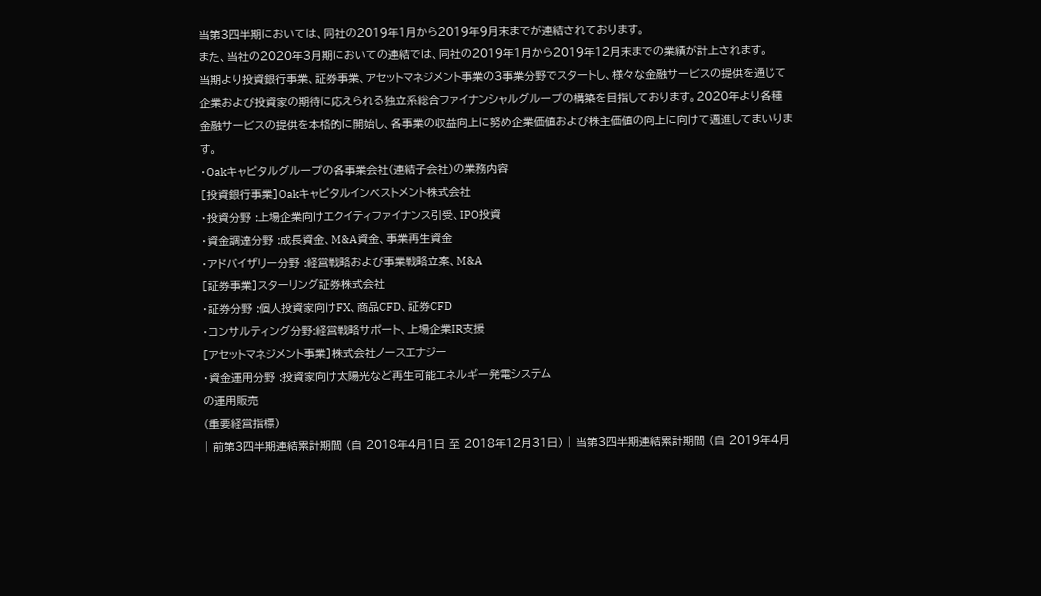当第3四半期においては、同社の2019年1月から2019年9月末までが連結されております。
また、当社の2020年3月期においての連結では、同社の2019年1月から2019年12月末までの業績が計上されます。
当期より投資銀行事業、証券事業、アセットマネジメント事業の3事業分野でスタートし、様々な金融サービスの提供を通じて企業および投資家の期待に応えられる独立系総合ファイナンシャルグループの構築を目指しております。2020年より各種金融サービスの提供を本格的に開始し、各事業の収益向上に努め企業価値および株主価値の向上に向けて邁進してまいります。
・Oakキャピタルグループの各事業会社(連結子会社)の業務内容
[投資銀行事業]Oakキャピタルインベストメント株式会社
・投資分野 :上場企業向けエクイティファイナンス引受、IPO投資
・資金調達分野 :成長資金、M&A資金、事業再生資金
・アドバイザリー分野 :経営戦略および事業戦略立案、M&A
[証券事業]スターリング証券株式会社
・証券分野 :個人投資家向けFX、商品CFD、証券CFD
・コンサルティング分野:経営戦略サポート、上場企業IR支援
[アセットマネジメント事業]株式会社ノースエナジー
・資金運用分野 :投資家向け太陽光など再生可能エネルギー発電システム
の運用販売
(重要経営指標)
| 前第3四半期連結累計期間 (自 2018年4月1日 至 2018年12月31日) | 当第3四半期連結累計期間 (自 2019年4月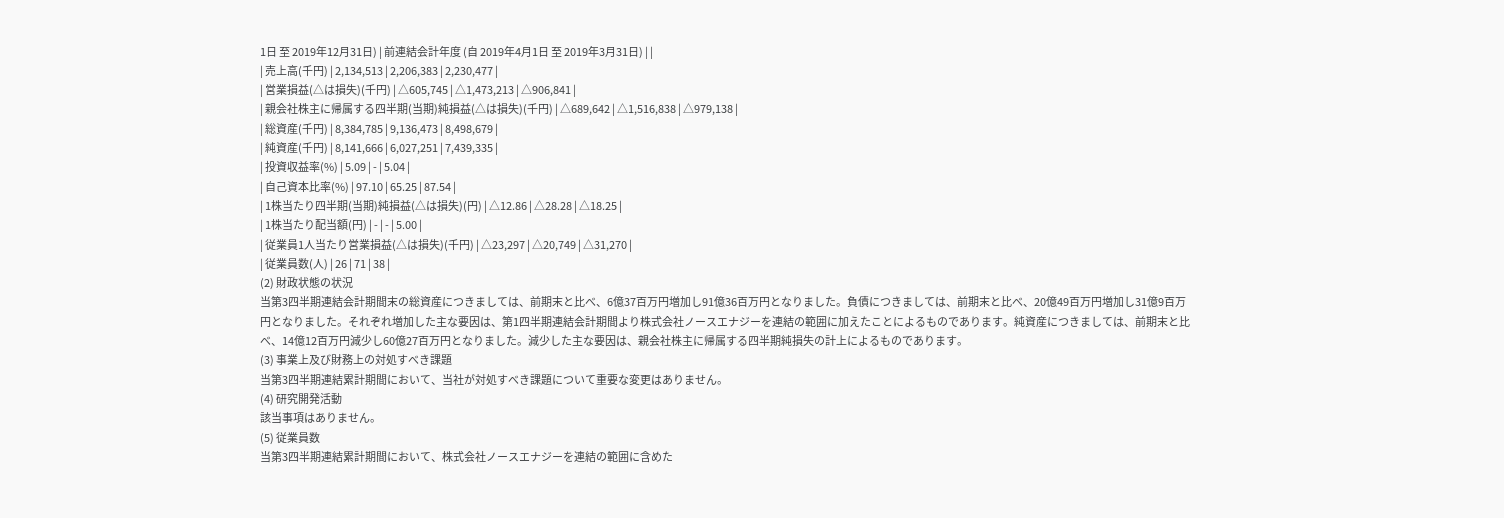1日 至 2019年12月31日) | 前連結会計年度 (自 2019年4月1日 至 2019年3月31日) | |
| 売上高(千円) | 2,134,513 | 2,206,383 | 2,230,477 |
| 営業損益(△は損失)(千円) | △605,745 | △1,473,213 | △906,841 |
| 親会社株主に帰属する四半期(当期)純損益(△は損失)(千円) | △689,642 | △1,516,838 | △979,138 |
| 総資産(千円) | 8,384,785 | 9,136,473 | 8,498,679 |
| 純資産(千円) | 8,141,666 | 6,027,251 | 7,439,335 |
| 投資収益率(%) | 5.09 | - | 5.04 |
| 自己資本比率(%) | 97.10 | 65.25 | 87.54 |
| 1株当たり四半期(当期)純損益(△は損失)(円) | △12.86 | △28.28 | △18.25 |
| 1株当たり配当額(円) | - | - | 5.00 |
| 従業員1人当たり営業損益(△は損失)(千円) | △23,297 | △20,749 | △31,270 |
| 従業員数(人) | 26 | 71 | 38 |
(2) 財政状態の状況
当第3四半期連結会計期間末の総資産につきましては、前期末と比べ、6億37百万円増加し91億36百万円となりました。負債につきましては、前期末と比べ、20億49百万円増加し31億9百万円となりました。それぞれ増加した主な要因は、第1四半期連結会計期間より株式会社ノースエナジーを連結の範囲に加えたことによるものであります。純資産につきましては、前期末と比べ、14億12百万円減少し60億27百万円となりました。減少した主な要因は、親会社株主に帰属する四半期純損失の計上によるものであります。
(3) 事業上及び財務上の対処すべき課題
当第3四半期連結累計期間において、当社が対処すべき課題について重要な変更はありません。
(4) 研究開発活動
該当事項はありません。
(5) 従業員数
当第3四半期連結累計期間において、株式会社ノースエナジーを連結の範囲に含めた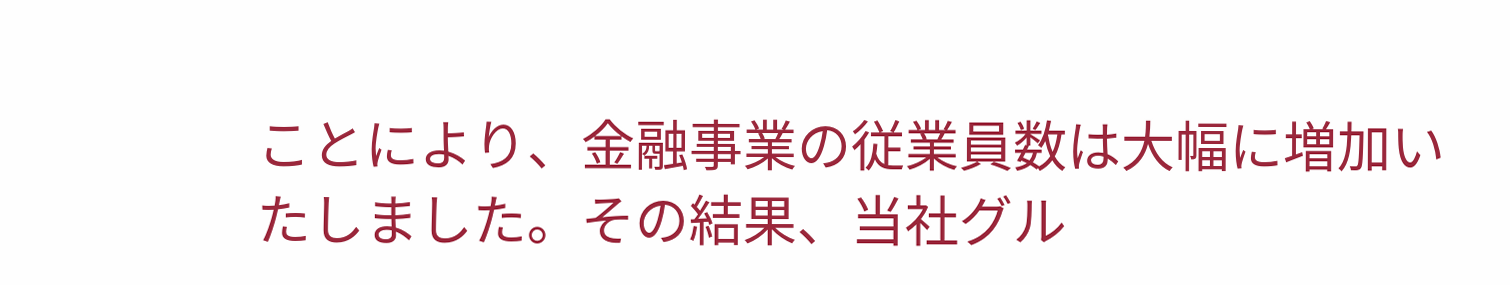ことにより、金融事業の従業員数は大幅に増加いたしました。その結果、当社グル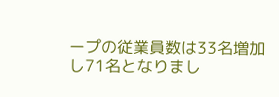ープの従業員数は33名増加し71名となりまし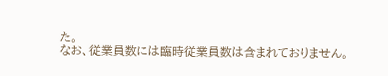た。
なお、従業員数には臨時従業員数は含まれておりません。